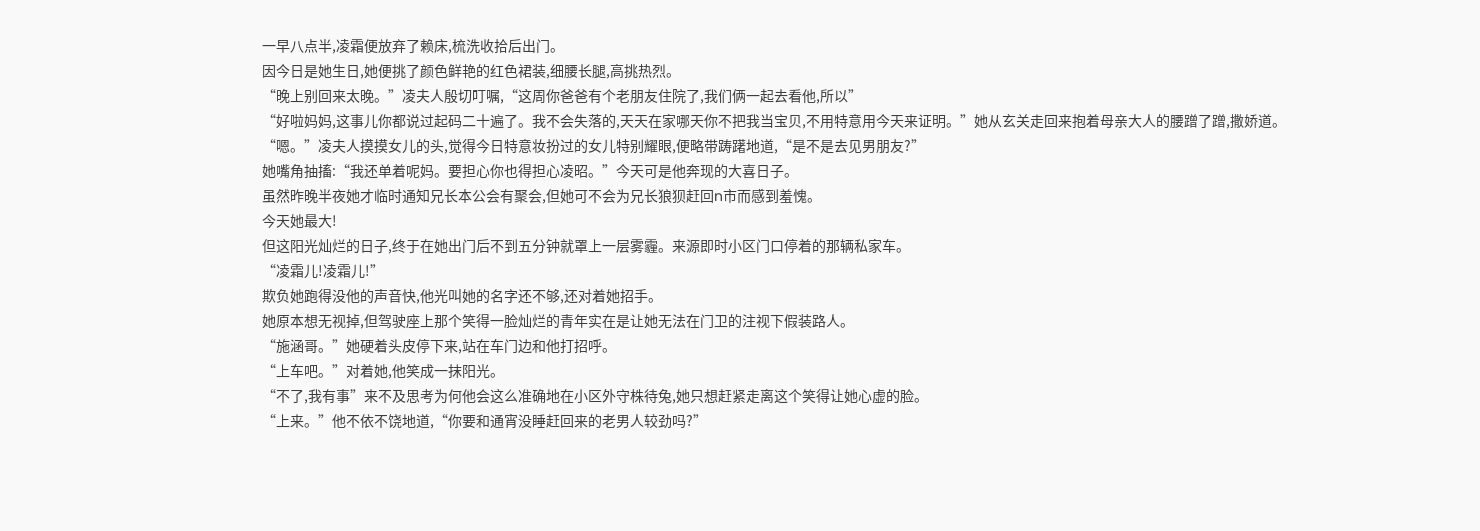一早八点半,凌霜便放弃了赖床,梳洗收拾后出门。
因今日是她生日,她便挑了颜色鲜艳的红色裙装,细腰长腿,高挑热烈。
“晚上别回来太晚。”凌夫人殷切叮嘱,“这周你爸爸有个老朋友住院了,我们俩一起去看他,所以”
“好啦妈妈,这事儿你都说过起码二十遍了。我不会失落的,天天在家哪天你不把我当宝贝,不用特意用今天来证明。”她从玄关走回来抱着母亲大人的腰蹭了蹭,撒娇道。
“嗯。”凌夫人摸摸女儿的头,觉得今日特意妆扮过的女儿特别耀眼,便略带踌躇地道,“是不是去见男朋友?”
她嘴角抽搐:“我还单着呢妈。要担心你也得担心凌昭。”今天可是他奔现的大喜日子。
虽然昨晚半夜她才临时通知兄长本公会有聚会,但她可不会为兄长狼狈赶回n市而感到羞愧。
今天她最大!
但这阳光灿烂的日子,终于在她出门后不到五分钟就罩上一层雾霾。来源即时小区门口停着的那辆私家车。
“凌霜儿!凌霜儿!”
欺负她跑得没他的声音快,他光叫她的名字还不够,还对着她招手。
她原本想无视掉,但驾驶座上那个笑得一脸灿烂的青年实在是让她无法在门卫的注视下假装路人。
“施涵哥。”她硬着头皮停下来,站在车门边和他打招呼。
“上车吧。”对着她,他笑成一抹阳光。
“不了,我有事”来不及思考为何他会这么准确地在小区外守株待兔,她只想赶紧走离这个笑得让她心虚的脸。
“上来。”他不依不饶地道,“你要和通宵没睡赶回来的老男人较劲吗?”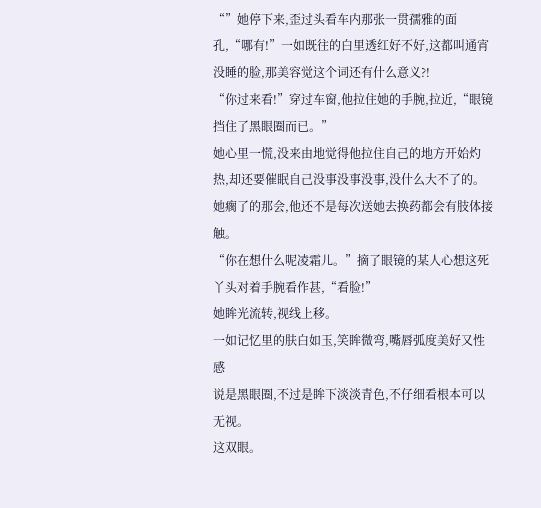“”她停下来,歪过头看车内那张一贯孺雅的面孔,“哪有!”一如既往的白里透红好不好,这都叫通宵没睡的脸,那美容觉这个词还有什么意义?!
“你过来看!”穿过车窗,他拉住她的手腕,拉近,“眼镜挡住了黑眼圈而已。”
她心里一慌,没来由地觉得他拉住自己的地方开始灼热,却还要催眠自己没事没事没事,没什么大不了的。她瘸了的那会,他还不是每次送她去换药都会有肢体接触。
“你在想什么呢凌霜儿。”摘了眼镜的某人心想这死丫头对着手腕看作甚,“看脸!”
她眸光流转,视线上移。
一如记忆里的肤白如玉,笑眸微弯,嘴唇弧度美好又性感
说是黑眼圈,不过是眸下淡淡青色,不仔细看根本可以无视。
这双眼。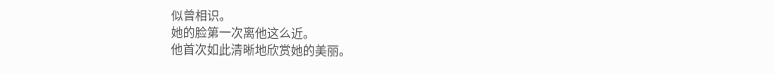似曾相识。
她的脸第一次离他这么近。
他首次如此清晰地欣赏她的美丽。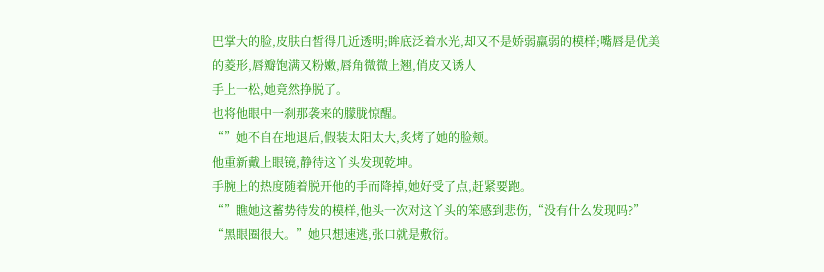巴掌大的脸,皮肤白皙得几近透明;眸底泛着水光,却又不是娇弱羸弱的模样;嘴唇是优美的菱形,唇瓣饱满又粉嫩,唇角微微上翘,俏皮又诱人
手上一松,她竟然挣脱了。
也将他眼中一刹那袭来的朦胧惊醒。
“”她不自在地退后,假装太阳太大,炙烤了她的脸颊。
他重新戴上眼镜,静待这丫头发现乾坤。
手腕上的热度随着脱开他的手而降掉,她好受了点,赶紧要跑。
“”瞧她这蓄势待发的模样,他头一次对这丫头的笨感到悲伤,“没有什么发现吗?”
“黑眼圈很大。”她只想速逃,张口就是敷衍。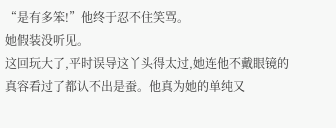“是有多笨!”他终于忍不住笑骂。
她假装没听见。
这回玩大了,平时误导这丫头得太过,她连他不戴眼镜的真容看过了都认不出是蚕。他真为她的单纯又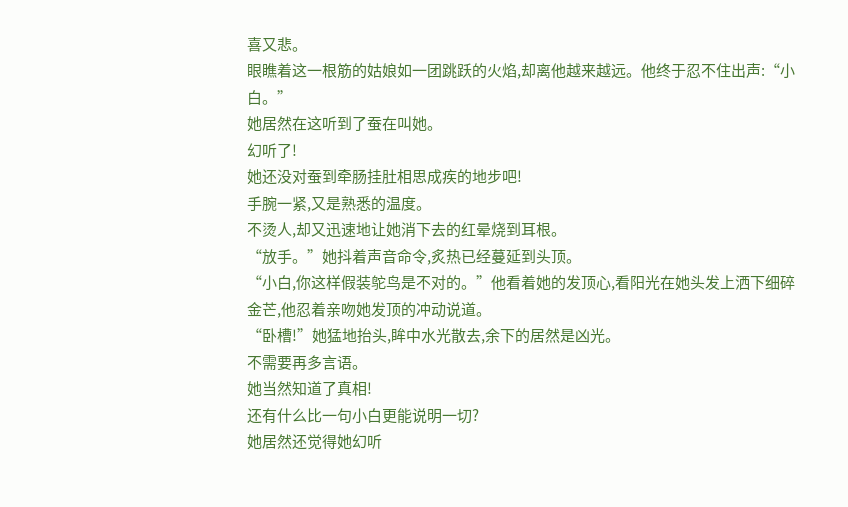喜又悲。
眼瞧着这一根筋的姑娘如一团跳跃的火焰,却离他越来越远。他终于忍不住出声:“小白。”
她居然在这听到了蚕在叫她。
幻听了!
她还没对蚕到牵肠挂肚相思成疾的地步吧!
手腕一紧,又是熟悉的温度。
不烫人,却又迅速地让她消下去的红晕烧到耳根。
“放手。”她抖着声音命令,炙热已经蔓延到头顶。
“小白,你这样假装鸵鸟是不对的。”他看着她的发顶心,看阳光在她头发上洒下细碎金芒,他忍着亲吻她发顶的冲动说道。
“卧槽!”她猛地抬头,眸中水光散去,余下的居然是凶光。
不需要再多言语。
她当然知道了真相!
还有什么比一句小白更能说明一切?
她居然还觉得她幻听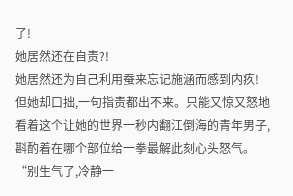了!
她居然还在自责?!
她居然还为自己利用蚕来忘记施涵而感到内疚!
但她却口拙,一句指责都出不来。只能又惊又怒地看着这个让她的世界一秒内翻江倒海的青年男子,斟酌着在哪个部位给一拳最解此刻心头怒气。
“别生气了,冷静一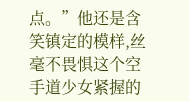点。”他还是含笑镇定的模样,丝毫不畏惧这个空手道少女紧握的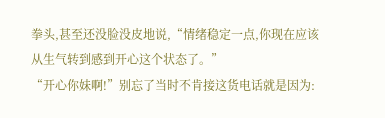拳头,甚至还没脸没皮地说,“情绪稳定一点,你现在应该从生气转到感到开心这个状态了。”
“开心你妹啊!”别忘了当时不肯接这货电话就是因为: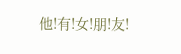他!有!女!朋!友!